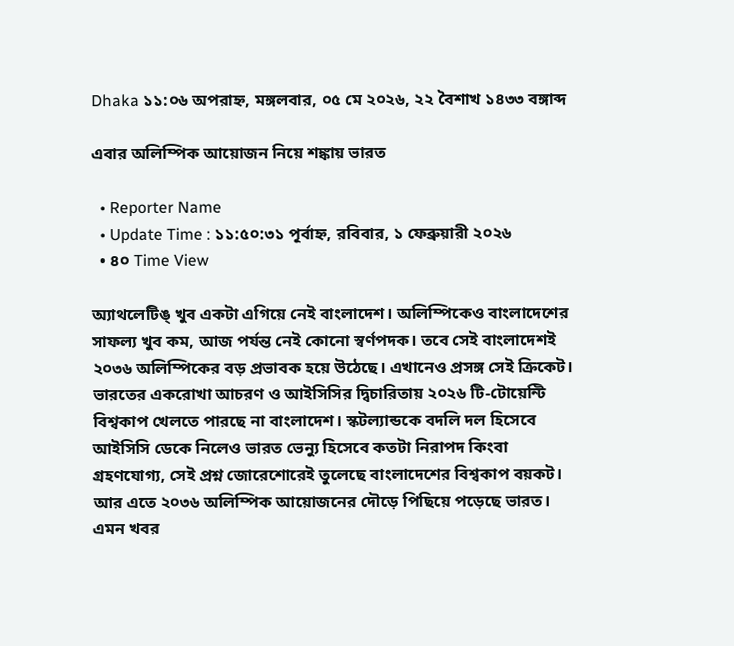Dhaka ১১:০৬ অপরাহ্ন, মঙ্গলবার, ০৫ মে ২০২৬, ২২ বৈশাখ ১৪৩৩ বঙ্গাব্দ

এবার অলিম্পিক আয়োজন নিয়ে শঙ্কায় ভারত

  • Reporter Name
  • Update Time : ১১:৫০:৩১ পূর্বাহ্ন, রবিবার, ১ ফেব্রুয়ারী ২০২৬
  • ৪০ Time View

অ্যাথলেটিঙ্ খুব একটা এগিয়ে নেই বাংলাদেশ। অলিম্পিকেও বাংলাদেশের সাফল্য খুব কম, আজ পর্যন্ত নেই কোনো স্বর্ণপদক। তবে সেই বাংলাদেশই ২০৩৬ অলিম্পিকের বড় প্রভাবক হয়ে উঠেছে। এখানেও প্রসঙ্গ সেই ক্রিকেট। ভারতের একরোখা আচরণ ও আইসিসির দ্বিচারিতায় ২০২৬ টি-টোয়েন্টি বিশ্বকাপ খেলতে পারছে না বাংলাদেশ। স্কটল্যান্ডকে বদলি দল হিসেবে আইসিসি ডেকে নিলেও ভারত ভেন্যু হিসেবে কতটা নিরাপদ কিংবা গ্রহণযোগ্য, সেই প্রশ্ন জোরেশোরেই তুলেছে বাংলাদেশের বিশ্বকাপ বয়কট। আর এতে ২০৩৬ অলিম্পিক আয়োজনের দৌড়ে পিছিয়ে পড়েছে ভারত। এমন খবর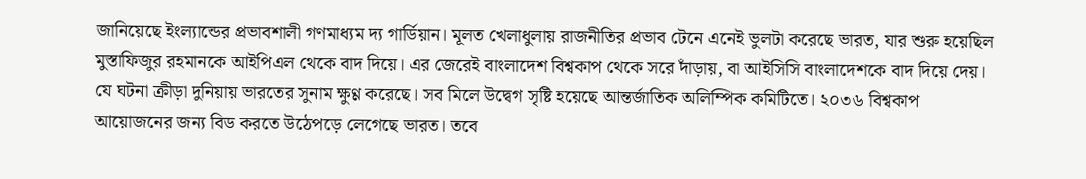জানিয়েছে ইংল্যান্ডের প্রভাবশালী গণমাধ্যম দ্য গার্ডিয়ান। মূলত খেলাধুলায় রাজনীতির প্রভাব টেনে এনেই ভুলটা করেছে ভারত, যার শুরু হয়েছিল মুস্তাফিজুর রহমানকে আইপিএল থেকে বাদ দিয়ে। এর জেরেই বাংলাদেশ বিশ্বকাপ থেকে সরে দাঁড়ায়, বা আইসিসি বাংলাদেশকে বাদ দিয়ে দেয়। যে ঘটনা ক্রীড়া দুনিয়ায় ভারতের সুনাম ক্ষুণ্ণ করেছে। সব মিলে উদ্বেগ সৃষ্টি হয়েছে আন্তর্জাতিক অলিম্পিক কমিটিতে। ২০৩৬ বিশ্বকাপ আয়োজনের জন্য বিড করতে উঠেপড়ে লেগেছে ভারত। তবে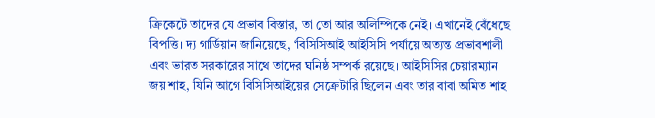ক্রিকেটে তাদের যে প্রভাব বিস্তার, তা তো আর অলিম্পিকে নেই। এখানেই বেঁধেছে বিপত্তি। দ্য গার্ডিয়ান জানিয়েছে, ‘বিসিসিআই আইসিসি পর্যায়ে অত্যন্ত প্রভাবশালী এবং ভারত সরকারের সাথে তাদের ঘনিষ্ঠ সম্পর্ক রয়েছে। আইসিসির চেয়ারম্যান জয় শাহ, যিনি আগে বিসিসিআইয়ের সেক্রেটারি ছিলেন এবং তার বাবা অমিত শাহ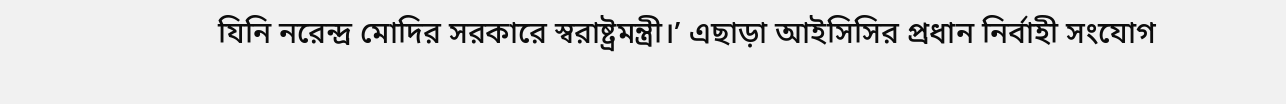যিনি নরেন্দ্র মোদির সরকারে স্বরাষ্ট্রমন্ত্রী।’ এছাড়া আইসিসির প্রধান নির্বাহী সংযোগ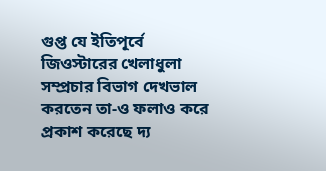গুপ্ত যে ইতিপূর্বে জিওস্টারের খেলাধুলা সম্প্রচার বিভাগ দেখভাল করতেন তা-ও ফলাও করে প্রকাশ করেছে দ্য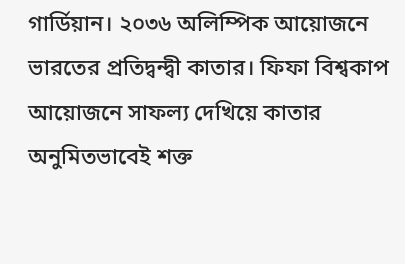গার্ডিয়ান। ২০৩৬ অলিম্পিক আয়োজনে ভারতের প্রতিদ্বন্দ্বী কাতার। ফিফা বিশ্বকাপ আয়োজনে সাফল্য দেখিয়ে কাতার অনুমিতভাবেই শক্ত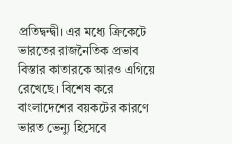প্রতিদ্বন্দ্বী। এর মধ্যে ক্রিকেটে ভারতের রাজনৈতিক প্রভাব বিস্তার কাতারকে আরও এগিয়ে রেখেছে। বিশেষ করে বাংলাদেশের বয়কটের কারণে ভারত ভেন্যু হিসেবে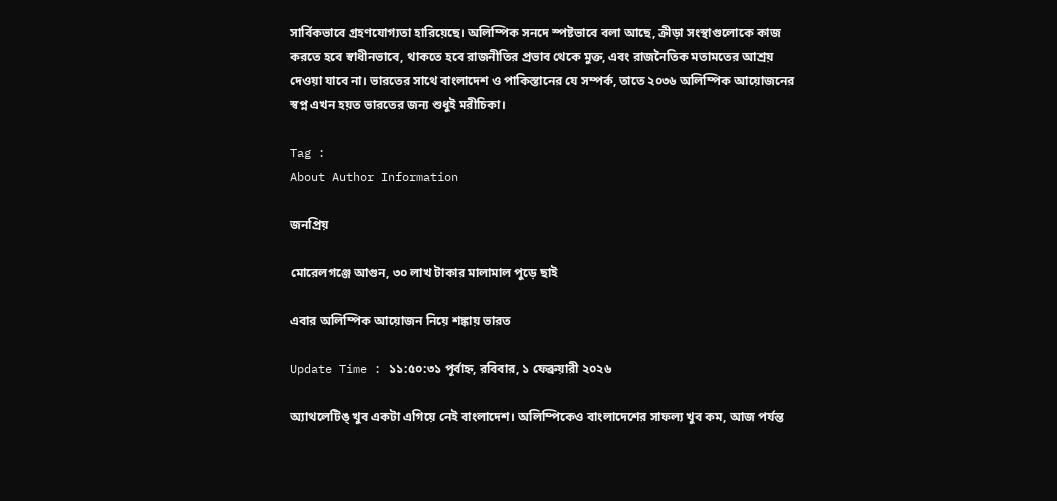সার্বিকভাবে গ্রহণযোগ্যতা হারিয়েছে। অলিম্পিক সনদে স্পষ্টভাবে বলা আছে, ক্রীড়া সংস্থাগুলোকে কাজ করতে হবে স্বাধীনভাবে, থাকতে হবে রাজনীতির প্রভাব থেকে মুক্ত, এবং রাজনৈতিক মতামতের আশ্রয় দেওয়া যাবে না। ভারতের সাথে বাংলাদেশ ও পাকিস্তানের যে সম্পর্ক, তাতে ২০৩৬ অলিম্পিক আয়োজনের স্বপ্ন এখন হয়ত ভারতের জন্য শুধুই মরীচিকা।

Tag :
About Author Information

জনপ্রিয়

মোরেলগঞ্জে আগুন, ৩০ লাখ টাকার মালামাল পুড়ে ছাই

এবার অলিম্পিক আয়োজন নিয়ে শঙ্কায় ভারত

Update Time : ১১:৫০:৩১ পূর্বাহ্ন, রবিবার, ১ ফেব্রুয়ারী ২০২৬

অ্যাথলেটিঙ্ খুব একটা এগিয়ে নেই বাংলাদেশ। অলিম্পিকেও বাংলাদেশের সাফল্য খুব কম, আজ পর্যন্ত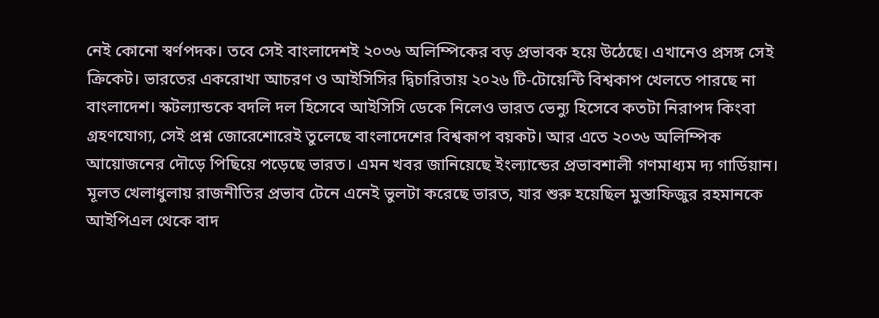নেই কোনো স্বর্ণপদক। তবে সেই বাংলাদেশই ২০৩৬ অলিম্পিকের বড় প্রভাবক হয়ে উঠেছে। এখানেও প্রসঙ্গ সেই ক্রিকেট। ভারতের একরোখা আচরণ ও আইসিসির দ্বিচারিতায় ২০২৬ টি-টোয়েন্টি বিশ্বকাপ খেলতে পারছে না বাংলাদেশ। স্কটল্যান্ডকে বদলি দল হিসেবে আইসিসি ডেকে নিলেও ভারত ভেন্যু হিসেবে কতটা নিরাপদ কিংবা গ্রহণযোগ্য, সেই প্রশ্ন জোরেশোরেই তুলেছে বাংলাদেশের বিশ্বকাপ বয়কট। আর এতে ২০৩৬ অলিম্পিক আয়োজনের দৌড়ে পিছিয়ে পড়েছে ভারত। এমন খবর জানিয়েছে ইংল্যান্ডের প্রভাবশালী গণমাধ্যম দ্য গার্ডিয়ান। মূলত খেলাধুলায় রাজনীতির প্রভাব টেনে এনেই ভুলটা করেছে ভারত, যার শুরু হয়েছিল মুস্তাফিজুর রহমানকে আইপিএল থেকে বাদ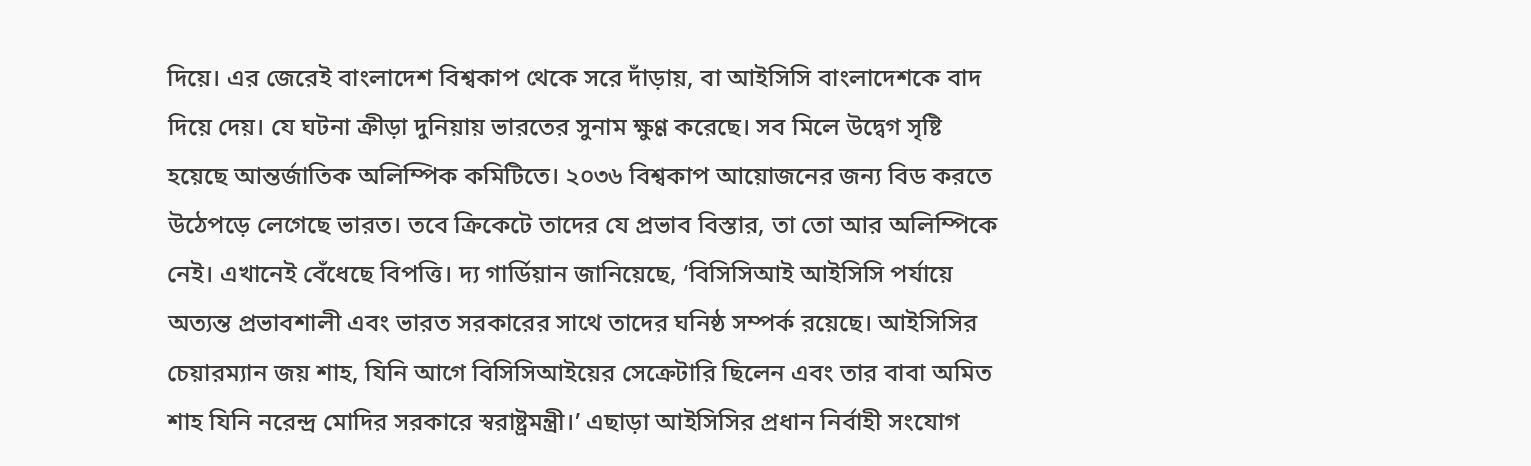দিয়ে। এর জেরেই বাংলাদেশ বিশ্বকাপ থেকে সরে দাঁড়ায়, বা আইসিসি বাংলাদেশকে বাদ দিয়ে দেয়। যে ঘটনা ক্রীড়া দুনিয়ায় ভারতের সুনাম ক্ষুণ্ণ করেছে। সব মিলে উদ্বেগ সৃষ্টি হয়েছে আন্তর্জাতিক অলিম্পিক কমিটিতে। ২০৩৬ বিশ্বকাপ আয়োজনের জন্য বিড করতে উঠেপড়ে লেগেছে ভারত। তবে ক্রিকেটে তাদের যে প্রভাব বিস্তার, তা তো আর অলিম্পিকে নেই। এখানেই বেঁধেছে বিপত্তি। দ্য গার্ডিয়ান জানিয়েছে, ‘বিসিসিআই আইসিসি পর্যায়ে অত্যন্ত প্রভাবশালী এবং ভারত সরকারের সাথে তাদের ঘনিষ্ঠ সম্পর্ক রয়েছে। আইসিসির চেয়ারম্যান জয় শাহ, যিনি আগে বিসিসিআইয়ের সেক্রেটারি ছিলেন এবং তার বাবা অমিত শাহ যিনি নরেন্দ্র মোদির সরকারে স্বরাষ্ট্রমন্ত্রী।’ এছাড়া আইসিসির প্রধান নির্বাহী সংযোগ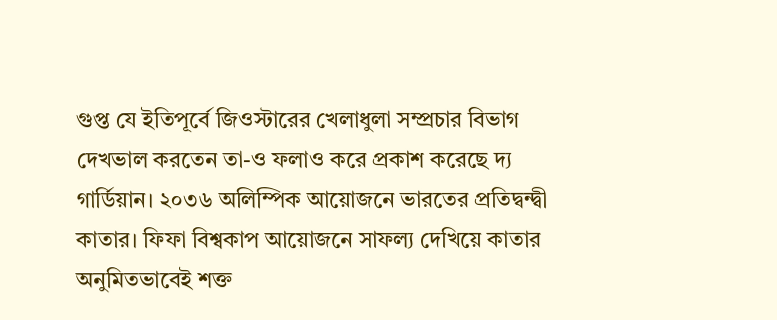গুপ্ত যে ইতিপূর্বে জিওস্টারের খেলাধুলা সম্প্রচার বিভাগ দেখভাল করতেন তা-ও ফলাও করে প্রকাশ করেছে দ্য গার্ডিয়ান। ২০৩৬ অলিম্পিক আয়োজনে ভারতের প্রতিদ্বন্দ্বী কাতার। ফিফা বিশ্বকাপ আয়োজনে সাফল্য দেখিয়ে কাতার অনুমিতভাবেই শক্ত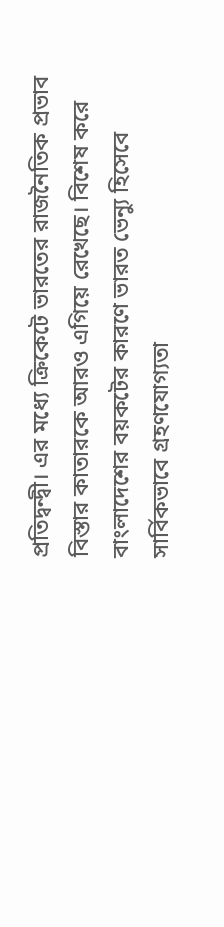প্রতিদ্বন্দ্বী। এর মধ্যে ক্রিকেটে ভারতের রাজনৈতিক প্রভাব বিস্তার কাতারকে আরও এগিয়ে রেখেছে। বিশেষ করে বাংলাদেশের বয়কটের কারণে ভারত ভেন্যু হিসেবে সার্বিকভাবে গ্রহণযোগ্যতা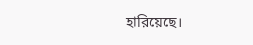হারিয়েছে।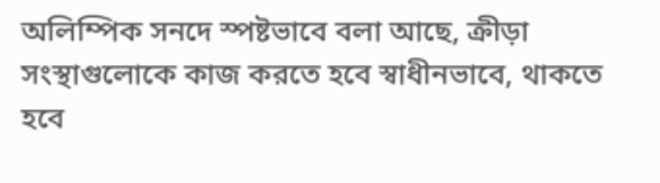অলিম্পিক সনদে স্পষ্টভাবে বলা আছে, ক্রীড়া সংস্থাগুলোকে কাজ করতে হবে স্বাধীনভাবে, থাকতে হবে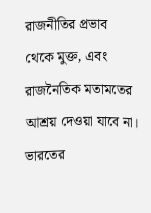রাজনীতির প্রভাব থেকে মুক্ত, এবং রাজনৈতিক মতামতের আশ্রয় দেওয়া যাবে না। ভারতের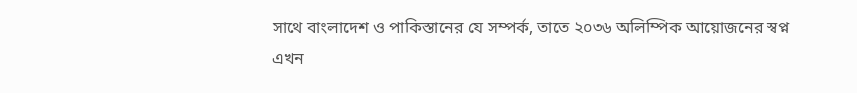সাথে বাংলাদেশ ও পাকিস্তানের যে সম্পর্ক, তাতে ২০৩৬ অলিম্পিক আয়োজনের স্বপ্ন এখন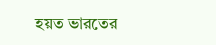হয়ত ভারতের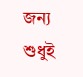জন্য শুধুই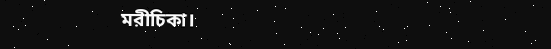মরীচিকা।